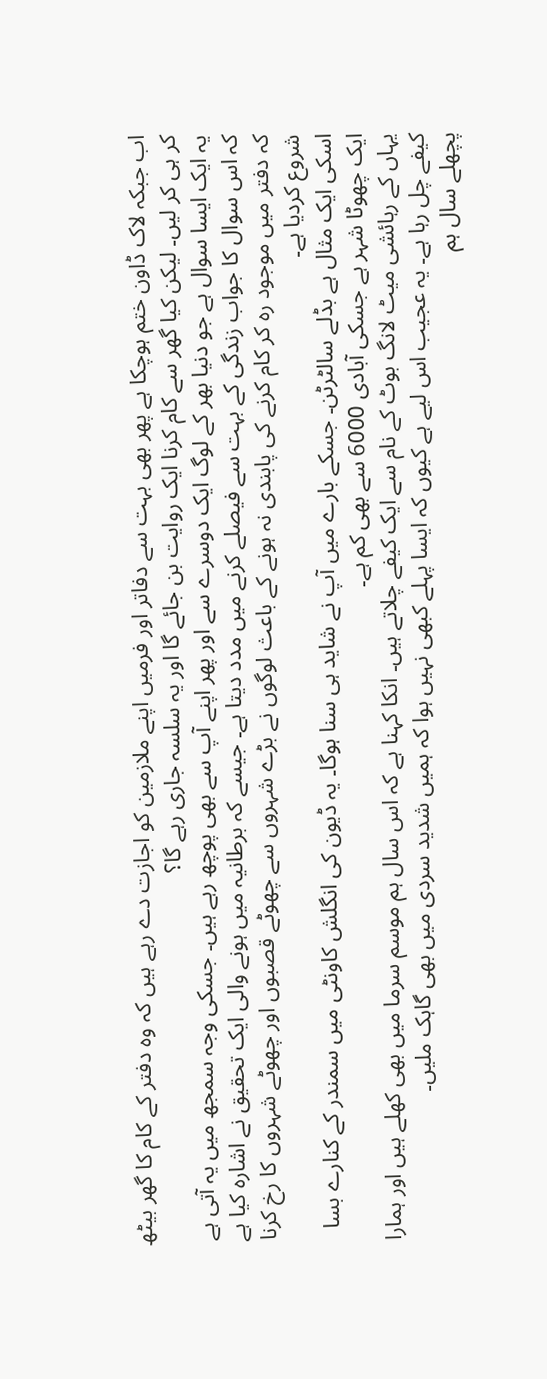اب جبکہ لاک ڈاون ختم ہوچکا ہے پھر بھی بہت سے دفاتر اور فرمیں اپنے ملازمین کو اجازت دے رہے ہیں کہ وہ دفتر کے کام کا گھر بیٹھ کر ہی کر لیں۔ لیکن کیا گھر سے کام کرنا ایک روایت بن جائے گا اور یہ سلسہ جاری رہے گا؟
یہ ایک ایسا سوال ہے جو دنیا بھر کے لوگ ایک دوسرے سے اور پھر اپنے آپ سے بھی پوچھ رہے ہیں۔ جسکی وجہ سمجھ میں یہ آتی ہے کہ اس سوال کا جواب زندگی کے بہت سے فیصلے کرنے میں مدد دیتا ہے۔ جیسے کہ برطانیہ میں ہونے والی ایک تحقیق نے اشارہ کیا ہے کہ دفتر میں موجود رہ کر کام کرنے کی پابندی نہ ہونے کے باعث لوگوں نے بڑے شہروں سے چھوٹے قصبوں اور چھوٹے شہروں کا رخ کرنا شروع کردیا ہے۔
اسکی ایک مثال ہے بڈلے سالٹرٹن۔ جسکے بارے میں آپ نے شاید ہی سنا ہوگا۔ یہ ڈیون کی انگلش کاونٹی میں سمندر کے کنارے بسا ایک چھوٹا شہر ہے جسکی آبادی 6000 سے بھی کم ہے۔
یہاں کے رہائشی میٹ لانگ بوٹ کے نام سے ایک کیفے چلاتے ہیں۔ انکا کہنا ہے کہ اس سال ہم موسم سرما میں بھی کھلے ہیں اور ہمارا کیفے چل رہا ہے۔ یہ عجیب اس لیے ہے کیوں کہ ایسا پہلے کبھی نہیں ہوا کہ ہمیں شدید سردی میں بھی گاہک ملیں۔
پچھلے سال ہم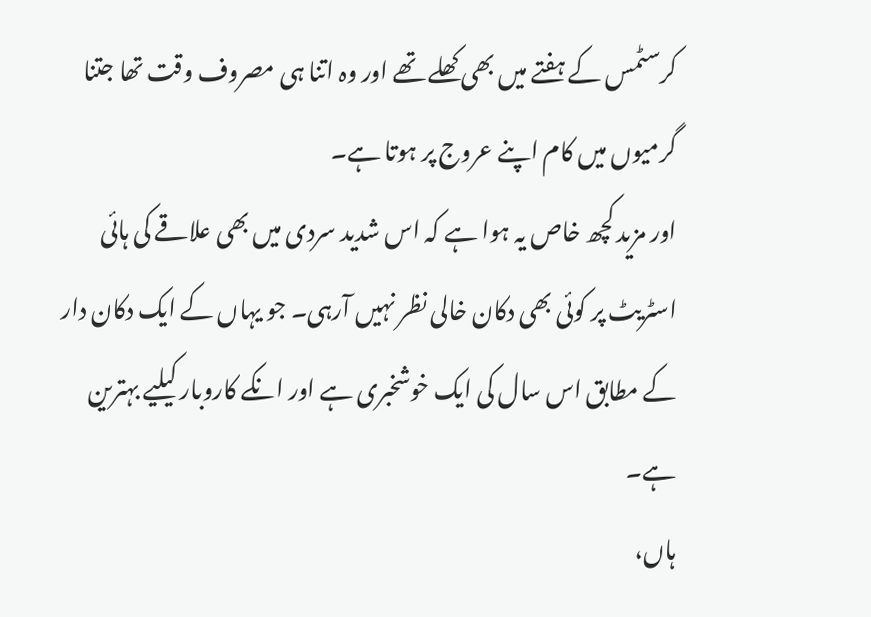کرسٹمس کے ہفتے میں بھی کھلے تھے اور وہ اتنا ہی مصروف وقت تھا جتنا گرمیوں میں کام اپنے عروج پر ہوتا ہے۔
اور مزید کچھ خاص یہ ہوا ہے کہ اس شدید سردی میں بھی علاقے کی ہائی اسٹریٹ پر کوئی بھی دکان خالی نظر نہیں آرہی۔ جو یہاں کے ایک دکان دار کے مطابق اس سال کی ایک خوشخبری ہے اور انکے کاروبار کیلیے بہترین ہے۔
ہاں،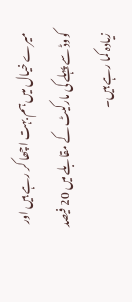میرے خیال میں ہم بہت اچھا کر رہے ہیں اور کووڈ سے پہلے کی مارکیٹ کے مقابلے میں 20 فیصد زیادہ کما رہے ہیں۔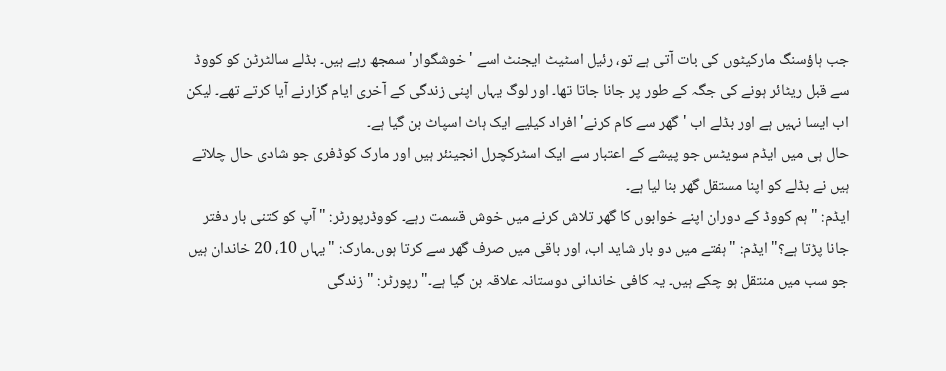جب ہاؤسنگ مارکیٹوں کی بات آتی ہے تو، رئیل اسٹیٹ ایجنٹ اسے 'خوشگوار' سمجھ رہے ہیں۔ بڈلے سالٹرٹن کو کووڈ سے قبل ریٹائر ہونے کی جگہ کے طور پر جانا جاتا تھا۔ اور لوگ یہاں اپنی زندگی کے آخری ایام گزارنے آیا کرتے تھے۔ لیکن اب ایسا نہیں ہے اور بڈلے اب 'گھر سے کام کرنے' افراد کیلیے ایک ہاٹ اسپاٹ بن گیا ہے۔
حال ہی میں ایڈم سویٹس جو پیشے کے اعتبار سے ایک اسٹرکچرل انجینئر ہیں اور مارک کوڈفری جو شادی حال چلاتے ہیں نے بڈلے کو اپنا مستقل گھر بنا لیا ہے۔
ایڈم: "ہم کووڈ کے دوران اپنے خوابوں کا گھر تلاش کرنے میں خوش قسمت رہے۔ کووڈرپورٹر: "آپ کو کتنی بار دفتر جانا پڑتا ہے؟"ایڈم: "ہفتے میں دو بار شاید اب، اور باقی میں صرف گھر سے کرتا ہوں۔مارک: "یہاں 10، 20 خاندان ہیں جو سب میں منتقل ہو چکے ہیں۔ یہ کافی خاندانی دوستانہ علاقہ بن گیا ہے۔"رپورٹر: "زندگی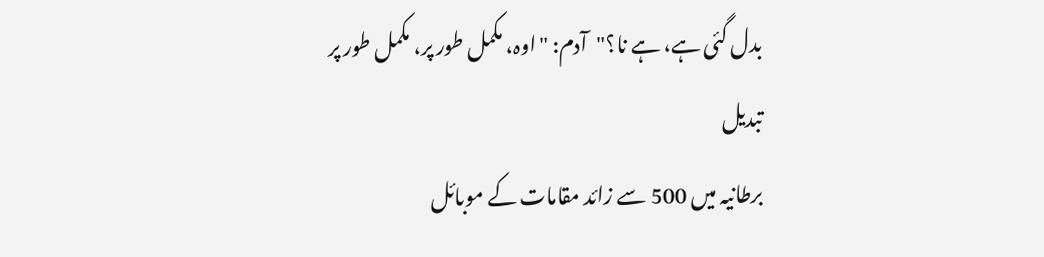بدل گئی ہے، ہے نا؟"آدم: "اوہ، مکمل طور پر، مکمل طور پر تبدیل
برطانیہ میں 500 سے زائد مقامات کے موبائل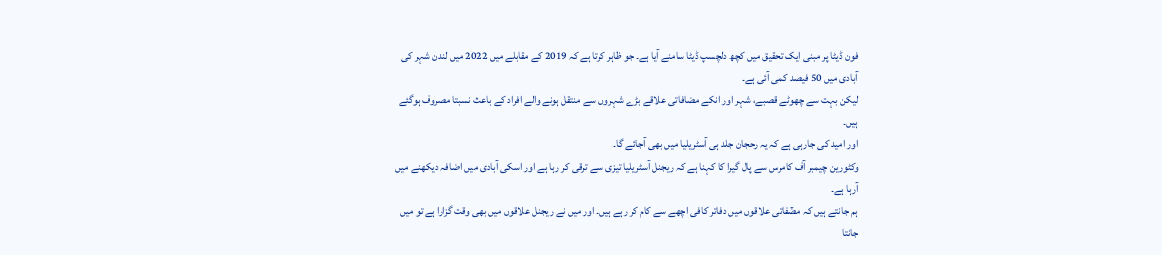فون ڈیٹا پر مبنی ایک تحقیق میں کچھ دلچسپ ڈیٹا سامنے آیا ہے۔ جو ظاہر کرتا ہے کہ 2019 کے مقابلے میں 2022 میں لندن شہر کی آبادی میں 50 فیصد کمی آئی ہے۔
لیکن بہت سے چھوٹے قصبے، شہر اور انکے مضافاتی علاقے بڑے شہروں سے منتقل ہونے والے افراد کے باعث نسبتا مصروف ہوگئے ہیں۔
اور امید کی جارہی ہے کہ یہ رحجان جلد ہی آسٹریلیا میں بھی آجائے گا۔
وکٹورین چیمبر آف کامرس سے پال گیرا کا کہنا ہے کہ ریجنل آسٹریلیا تیزی سے ترقی کر رہا ہے اور اسکی آبادی میں اضافہ دیکھنے میں آرہا ہے۔
ہم جانتے ہیں کہ مضٓفاتی علاقوں میں دفاتر کافی اچھے سے کام کر رہے ہیں۔ اور میں نے ریجنل علاقوں میں بھی وقت گزارا ہے تو میں جانتا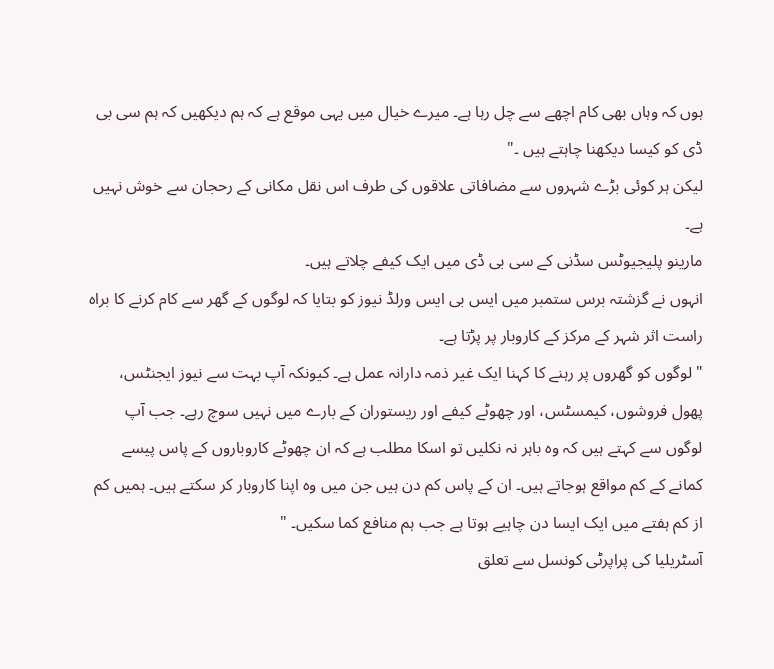ہوں کہ وہاں بھی کام اچھے سے چل رہا ہے۔ میرے خیال میں یہی موقع ہے کہ ہم دیکھیں کہ ہم سی بی ڈی کو کیسا دیکھنا چاہتے ہیں ۔"
لیکن ہر کوئی بڑے شہروں سے مضافاتی علاقوں کی طرف اس نقل مکانی کے رحجان سے خوش نہیں ہے۔
مارینو پلیجیوٹس سڈنی کے سی بی ڈی میں ایک کیفے چلاتے ہیں۔
انہوں نے گزشتہ برس ستمبر میں ایس بی ایس ورلڈ نیوز کو بتایا کہ لوگوں کے گھر سے کام کرنے کا براہ راست اثر شہر کے مرکز کے کاروبار پر پڑتا ہے۔
"لوگوں کو گھروں پر رہنے کا کہنا ایک غیر ذمہ دارانہ عمل ہے۔ کیونکہ آپ بہت سے نیوز ایجنٹس، پھول فروشوں، کیمسٹس، اور چھوٹے کیفے اور ریستوران کے بارے میں نہیں سوچ رہے۔ جب آپ لوگوں سے کہتے ہیں کہ وہ باہر نہ نکلیں تو اسکا مطلب ہے کہ ان چھوٹے کاروباروں کے پاس پیسے کمانے کے کم مواقع ہوجاتے ہیں۔ ان کے پاس کم دن ہیں جن میں وہ اپنا کاروبار کر سکتے ہیں۔ ہمیں کم از کم ہفتے میں ایک ایسا دن چاہیے ہوتا ہے جب ہم منافع کما سکیں۔ "
آسٹریلیا کی پراپرٹی کونسل سے تعلق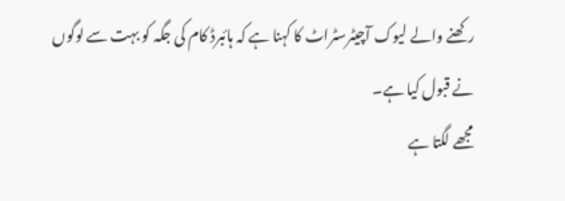رکھنے والے لیوک آچیٹرسٹراٹ کا کہنا ہے کہ ہائبرڈ کام کی جگہ کو بہت سے لوگوں نے قبول کیا ہے۔
مجھے لگتا ہے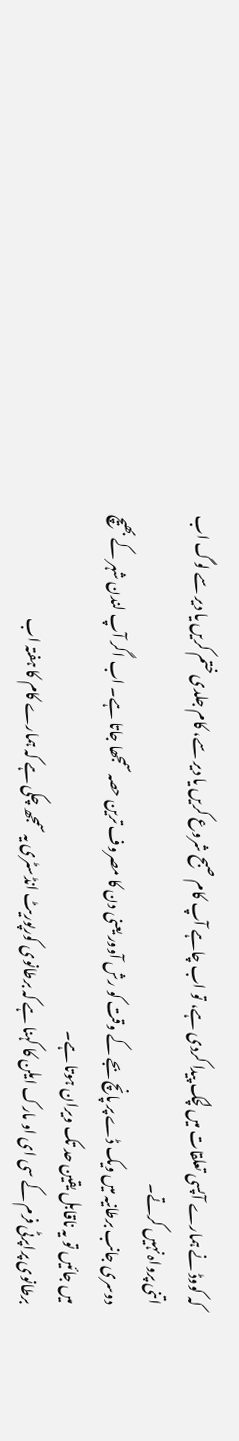کہ کووڈ نے ہمارے آپسی تعلقات میں لچک پیدا کردی ہے، تو اب چاہے آپ کام صبح شروع کریں یا دیر سے، کام جلدی ختم کریں یا دیر سے لوگ اب اتنی پرواہ نہیں کرتے۔
دوسری جانب برطانیہ میں ویک ڈے پر پانچ بجے کے وقت کو رش آوور یعنی دن کا مصروف ترین حصہ سمجھا جاتا ہے۔ اب اگر آپ لندن شہر کے بھیچ میں جائیں تو یہ ناقابل یقین حد تک ویران ہوتا ہے۔
برطانوی پراپرٹی فرم کے سی ای او مارک ایلن کا کہنا ہے کہ برطانوی کورپوریٹ انڈسٹری یہ سمجھ چکی ہے کہ ہمارے کام کا ہفتہ اب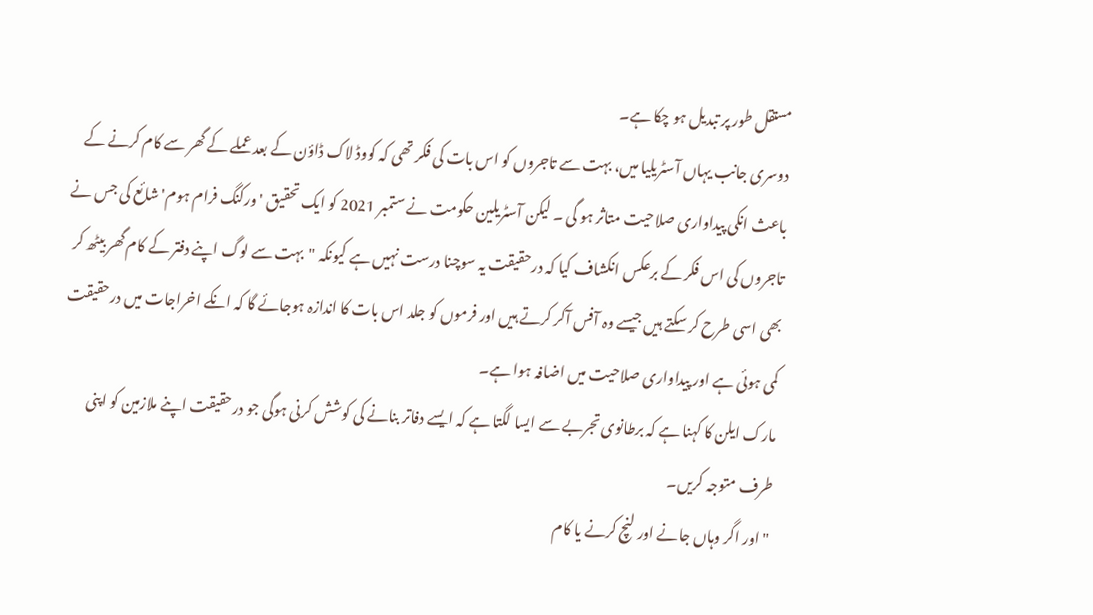مستقل طور پر تبدیل ہو چکا ہے۔
دوسری جانب یہاں آسٹریلیا میں، بہت سے تاجروں کو اس بات کی فکر تھی کہ کووڈ لاک ڈاؤن کے بعد عملے کے گھر سے کام کرنے کے باعث انکی پیداواری صلاحیت متاثر ہو گی ۔ لیکن آسٹریلین حکومت نے ستمبر 2021 کو ایک تحقیق 'ورکنگ فرام ہوم' شائع کی جس نے تاجروں کی اس فکر کے برعکس انکشاف کیا کہ درحقیقت یہ سوچنا درست نہیں ہے کیونکہ "بہت سے لوگ اپنے دفتر کے کام گھر بیٹھ کر بھی اسی طرح کر سکتے ہیں جیسے وہ آفس آکر کرتے ہیں اور فرموں کو جلد اس بات کا اندازہ ہوجائے گا کہ انکے اخراجات میں درحقیقت کمی ہوئی ہے اور پیداواری صلاحیت میں اضافہ ہوا ہے۔
مارک ایلن کا کہنا ہے کہ برطانوی تجربے سے ایسا لگتا ہے کہ ایسے دفاتر بنانے کی کوشش کرنی ہوگی جو درحقیقت اپنے ملازمین کو اپنی طرف متوجہ کریں۔
"اور اگر وہاں جانے اور لنچ کرنے یا کام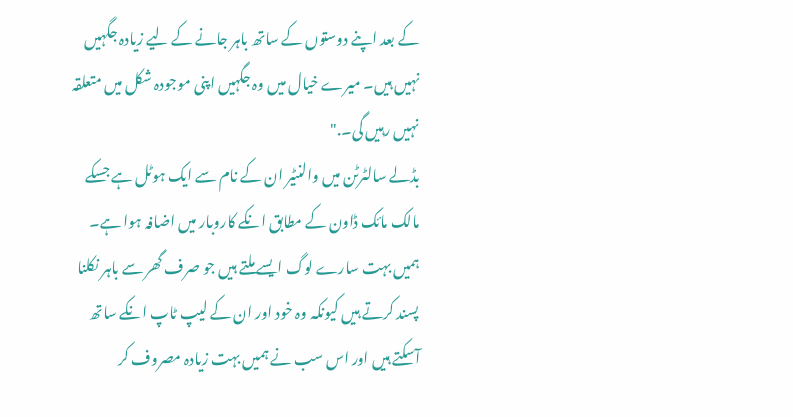کے بعد اپنے دوستوں کے ساتھ باہر جانے کے لیے زیادہ جگہیں نہیں ہیں۔ میرے خیال میں وہ جگہیں اپنی موجودہ شکل میں متعلقہ نہیں رہیں گی۔."
بڈلے سالٹرٹن میں والنٹیر ان کے نام سے ایک ہوٹل ہے جسکے مالک مائک ڈاون کے مطابق انکے کاروبار میں اضافہ ہوا ہے۔
ہمیں بہت سارے لوگ ایسے ملتے ہیں جو صرف گھر سے باہر نکلنا پسند کرتے ہیں کیونکہ وہ خود اور ان کے لیپ ٹاپ انکے ساتھ آسکتے ہیں اور اس سب نے ہمیں بہت زیادہ مصروف کر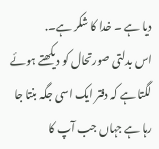دیا ہے ۔ خدا کا شکر ہے۔.
اس بدلتی صورتحال کو دیکھتے ہوئے لگتا ہے کہ دفتر ایک اسی جگہ بنتا جا رہا ہے جہاں جب آپ کا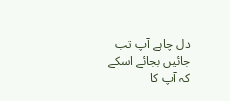دل چاہے آپ تب جائیں بجائے اسکے کہ آپ کا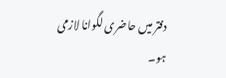دفتر میں حاضری لگوانا لازمی ہو۔